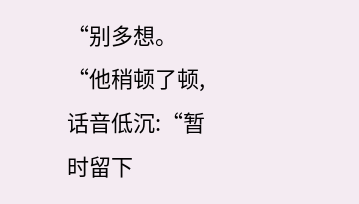“别多想。“他稍顿了顿,话音低沉:“暂时留下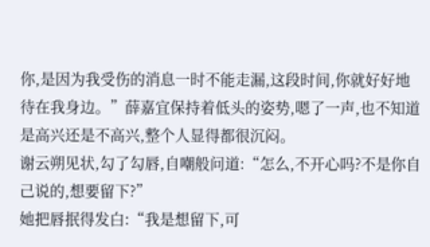你,是因为我受伤的消息一时不能走漏,这段时间,你就好好地待在我身边。”薛嘉宜保持着低头的姿势,嗯了一声,也不知道是高兴还是不高兴,整个人显得都很沉闷。
谢云朔见状,勾了勾唇,自嘲般问道:“怎么,不开心吗?不是你自己说的,想要留下?”
她把唇抿得发白:“我是想留下,可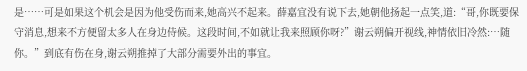是……可是如果这个机会是因为他受伤而来,她高兴不起来。薛嘉宜没有说下去,她朝他扬起一点笑,道:“哥,你既要保守消息,想来不方便留太多人在身边侍候。这段时间,不如就让我来照顾你呀?”谢云朔偏开视线,神情依旧冷然:…随你。”到底有伤在身,谢云朔推掉了大部分需要外出的事宜。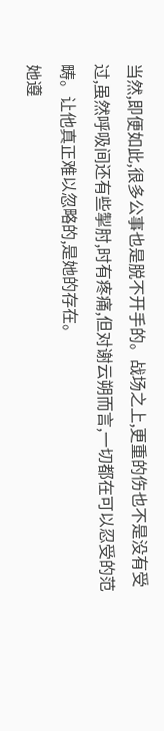当然,即便如此,很多公事也是脱不开手的。战场之上,更重的伤也不是没有受过,虽然呼吸间还有些掣肘,时有疼痛,但对谢云朔而言,一切都在可以忍受的范畴。让他真正难以忽略的,是她的存在。
她遵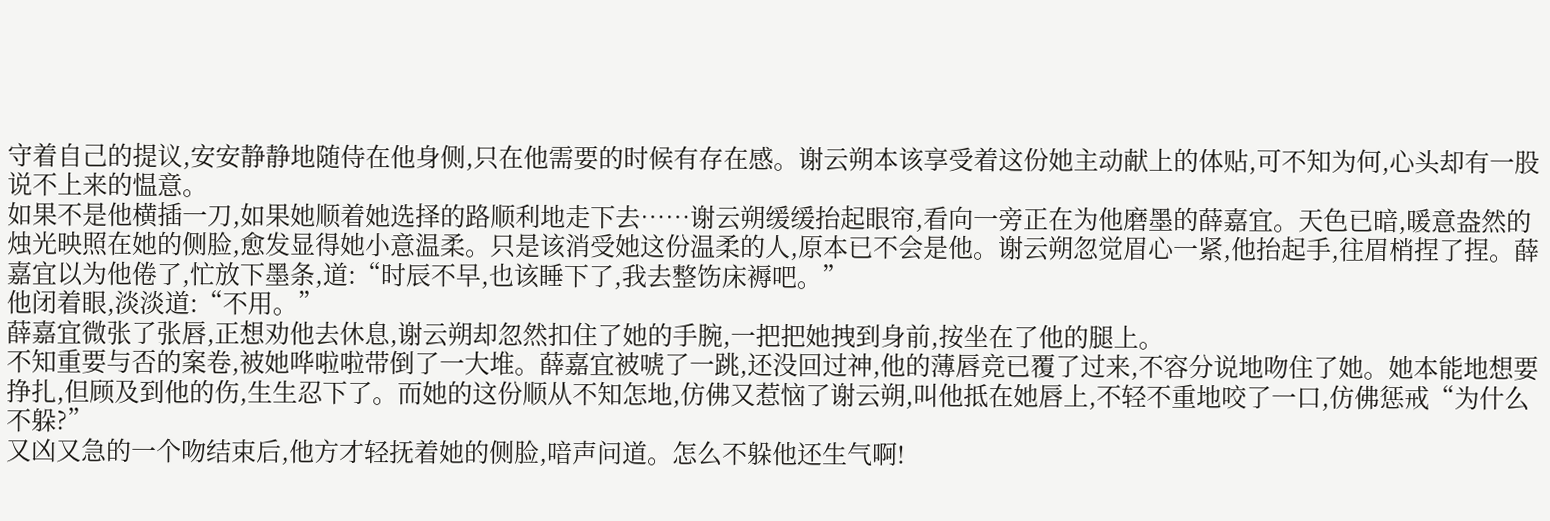守着自己的提议,安安静静地随侍在他身侧,只在他需要的时候有存在感。谢云朔本该享受着这份她主动献上的体贴,可不知为何,心头却有一股说不上来的愠意。
如果不是他横插一刀,如果她顺着她选择的路顺利地走下去……谢云朔缓缓抬起眼帘,看向一旁正在为他磨墨的薛嘉宜。天色已暗,暖意盎然的烛光映照在她的侧脸,愈发显得她小意温柔。只是该消受她这份温柔的人,原本已不会是他。谢云朔忽觉眉心一紧,他抬起手,往眉梢捏了捏。薛嘉宜以为他倦了,忙放下墨条,道:“时辰不早,也该睡下了,我去整饬床褥吧。”
他闭着眼,淡淡道:“不用。”
薛嘉宜微张了张唇,正想劝他去休息,谢云朔却忽然扣住了她的手腕,一把把她拽到身前,按坐在了他的腿上。
不知重要与否的案卷,被她哗啦啦带倒了一大堆。薛嘉宜被唬了一跳,还没回过神,他的薄唇竞已覆了过来,不容分说地吻住了她。她本能地想要挣扎,但顾及到他的伤,生生忍下了。而她的这份顺从不知怎地,仿佛又惹恼了谢云朔,叫他抵在她唇上,不轻不重地咬了一口,仿佛惩戒“为什么不躲?”
又凶又急的一个吻结束后,他方才轻抚着她的侧脸,喑声问道。怎么不躲他还生气啊!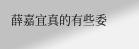薛嘉宜真的有些委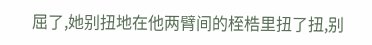屈了,她别扭地在他两臂间的桎梏里扭了扭,别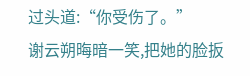过头道:“你受伤了。”
谢云朔晦暗一笑,把她的脸扳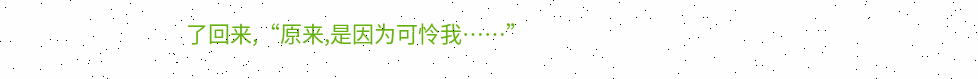了回来,“原来,是因为可怜我……”